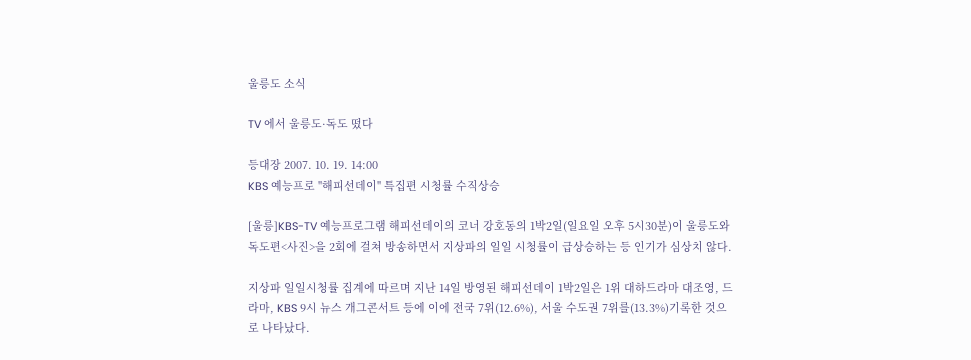울릉도 소식

TV 에서 울릉도·독도 떴다

등대장 2007. 10. 19. 14:00
KBS 예능프로 "해피선데이" 특집편 시청률 수직상승

[울릉]KBS-TV 예능프로그램 해피선데이의 코너 강호동의 1박2일(일요일 오후 5시30분)이 울릉도와 독도편<사진>을 2회에 걸쳐 방송하면서 지상파의 일일 시청률이 급상승하는 등 인기가 심상치 않다.

지상파 일일시청률 집계에 따르며 지난 14일 방영된 해피선데이 1박2일은 1위 대하드라마 대조영, 드라마, KBS 9시 뉴스 개그콘서트 등에 이에 전국 7위(12.6%), 서울 수도권 7위를(13.3%)기록한 것으로 나타났다.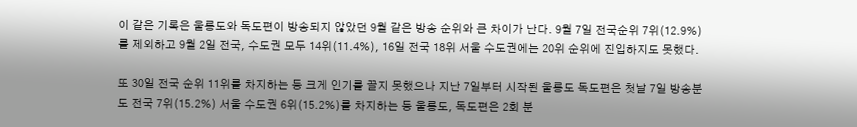이 같은 기록은 울릉도와 독도편이 방송되지 않았던 9월 같은 방송 순위와 큰 차이가 난다. 9월 7일 전국순위 7위(12.9%)를 제외하고 9월 2일 전국, 수도권 모두 14위(11.4%), 16일 전국 18위 서울 수도권에는 20위 순위에 진입하지도 못했다.

또 30일 전국 순위 11위를 차지하는 등 크게 인기를 끌지 못했으나 지난 7일부터 시작된 울릉도 독도편은 첫날 7일 방송분도 전국 7위(15.2%) 서울 수도권 6위(15.2%)를 차지하는 등 울릉도, 독도편은 2회 분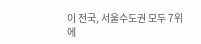이 전국, 서울수도권 모두 7위에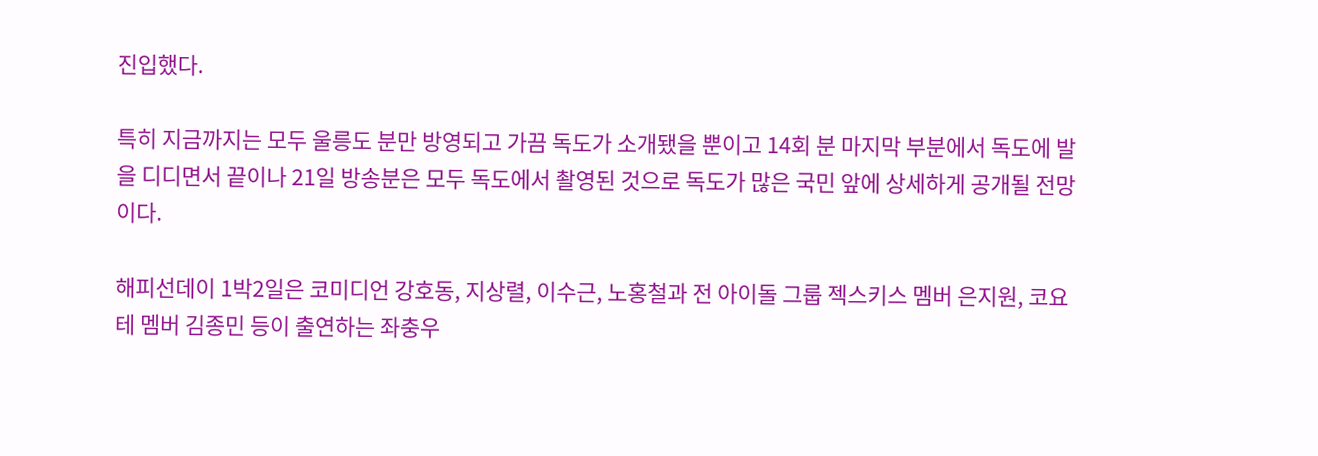진입했다.

특히 지금까지는 모두 울릉도 분만 방영되고 가끔 독도가 소개됐을 뿐이고 14회 분 마지막 부분에서 독도에 발을 디디면서 끝이나 21일 방송분은 모두 독도에서 촬영된 것으로 독도가 많은 국민 앞에 상세하게 공개될 전망이다.

해피선데이 1박2일은 코미디언 강호동, 지상렬, 이수근, 노홍철과 전 아이돌 그룹 젝스키스 멤버 은지원, 코요테 멤버 김종민 등이 출연하는 좌충우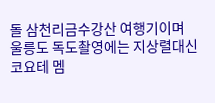돌 삼천리금수강산 여행기이며 울릉도 독도촬영에는 지상렬대신 코요테 멤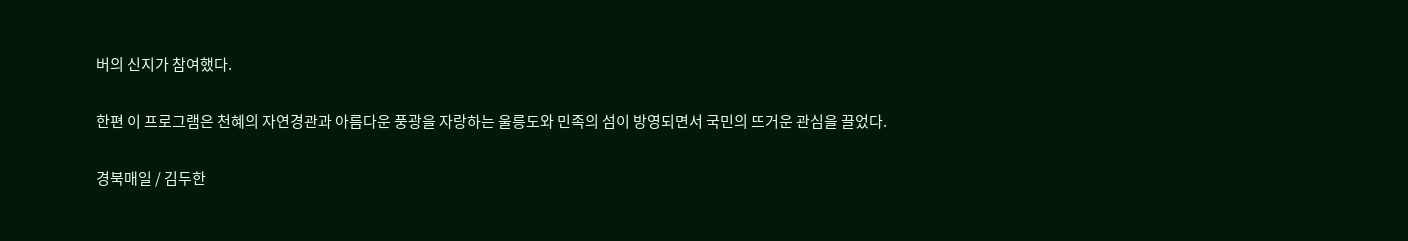버의 신지가 참여했다.

한편 이 프로그램은 천혜의 자연경관과 아름다운 풍광을 자랑하는 울릉도와 민족의 섬이 방영되면서 국민의 뜨거운 관심을 끌었다.

경북매일 / 김두한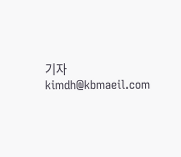기자 kimdh@kbmaeil.com